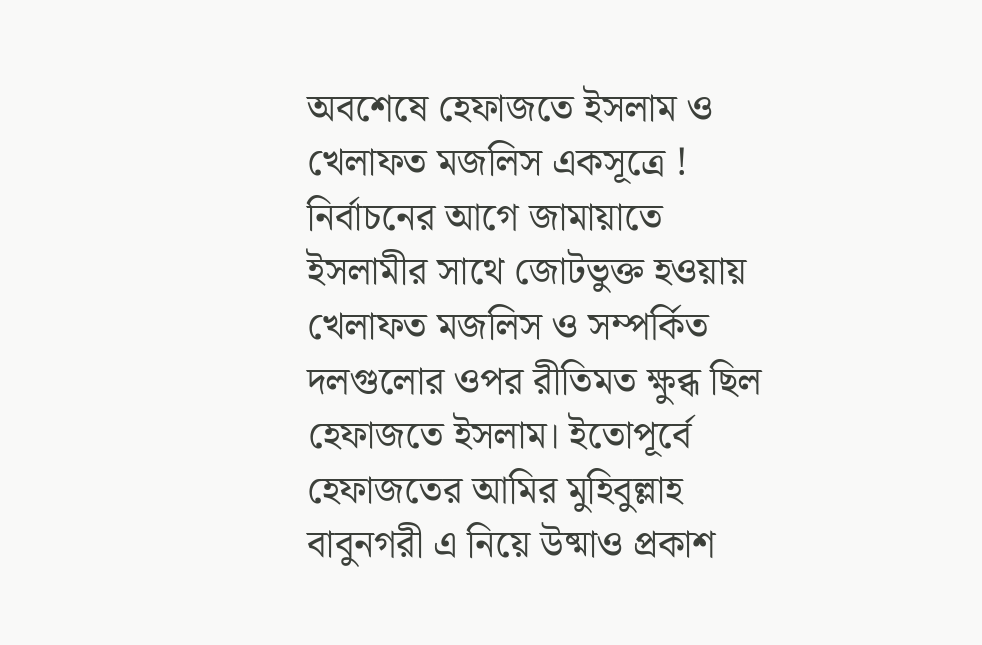অবশেষে হেফাজতে ইসলাম ও খেলাফত মজলিস একসূত্রে ! নির্বাচনের আগে জামায়াতে ইসলামীর সাথে জোটভুক্ত হওয়ায় খেলাফত মজলিস ও সম্পর্কিত দলগুলোর ওপর রীতিমত ক্ষুব্ধ ছিল হেফাজতে ইসলাম। ইতোপূর্বে হেফাজতের আমির মুহিবুল্লাহ বাবুনগরী এ নিয়ে উষ্মাও প্রকাশ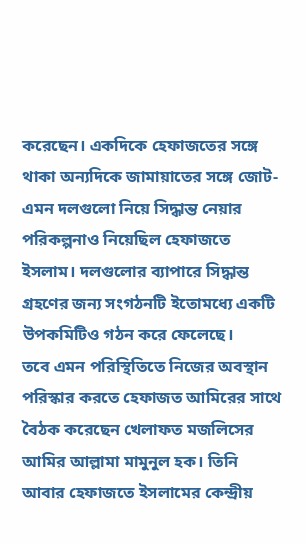করেছেন। একদিকে হেফাজতের সঙ্গে থাকা অন্যদিকে জামায়াতের সঙ্গে জোট- এমন দলগুলো নিয়ে সিদ্ধান্ত নেয়ার পরিকল্পনাও নিয়েছিল হেফাজতে ইসলাম। দলগুলোর ব্যাপারে সিদ্ধান্ত গ্রহণের জন্য সংগঠনটি ইতোমধ্যে একটি উপকমিটিও গঠন করে ফেলেছে।
তবে এমন পরিস্থিতিতে নিজের অবস্থান পরিস্কার করতে হেফাজত আমিরের সাথে বৈঠক করেছেন খেলাফত মজলিসের আমির আল্লামা মামুনুল হক। তিনি আবার হেফাজতে ইসলামের কেন্দ্রীয়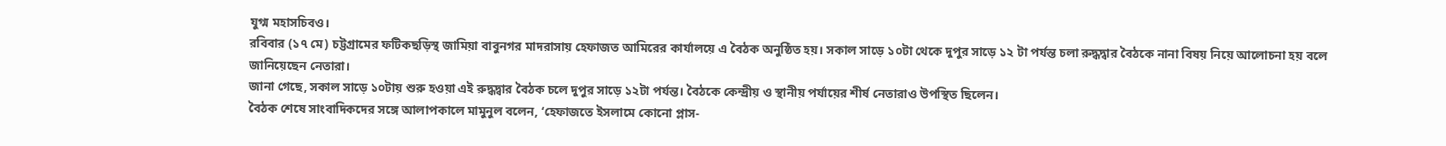যুগ্ম মহাসচিবও।
রবিবার (১৭ মে) চট্টগ্রামের ফটিকছড়িস্থ জামিয়া বাবুনগর মাদরাসায় হেফাজত আমিরের কার্যালয়ে এ বৈঠক অনুষ্ঠিত হয়। সকাল সাড়ে ১০টা থেকে দুপুর সাড়ে ১২ টা পর্যন্ত চলা রুদ্ধদ্বার বৈঠকে নানা বিষয় নিয়ে আলোচনা হয় বলে জানিয়েছেন নেতারা।
জানা গেছে, সকাল সাড়ে ১০টায় শুরু হওয়া এই রুদ্ধদ্বার বৈঠক চলে দুপুর সাড়ে ১২টা পর্যন্ত। বৈঠকে কেন্দ্রীয় ও স্থানীয় পর্যায়ের শীর্ষ নেতারাও উপস্থিত ছিলেন।
বৈঠক শেষে সাংবাদিকদের সঙ্গে আলাপকালে মামুনুল বলেন, ‘হেফাজতে ইসলামে কোনো প্লাস-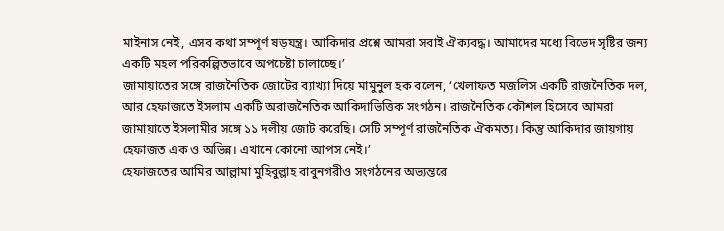মাইনাস নেই, এসব কথা সম্পূর্ণ ষড়যন্ত্র। আকিদার প্রশ্নে আমরা সবাই ঐক্যবদ্ধ। আমাদের মধ্যে বিভেদ সৃষ্টির জন্য একটি মহল পরিকল্পিতভাবে অপচেষ্টা চালাচ্ছে।’
জামায়াতের সঙ্গে রাজনৈতিক জোটের ব্যাখ্যা দিয়ে মামুনুল হক বলেন, ‘খেলাফত মজলিস একটি রাজনৈতিক দল, আর হেফাজতে ইসলাম একটি অরাজনৈতিক আকিদাভিত্তিক সংগঠন। রাজনৈতিক কৌশল হিসেবে আমরা জামায়াতে ইসলামীর সঙ্গে ১১ দলীয় জোট করেছি। সেটি সম্পূর্ণ রাজনৈতিক ঐকমত্য। কিন্তু আকিদার জায়গায় হেফাজত এক ও অভিন্ন। এখানে কোনো আপস নেই।’
হেফাজতের আমির আল্লামা মুহিবুল্লাহ বাবুনগরীও সংগঠনের অভ্যন্তরে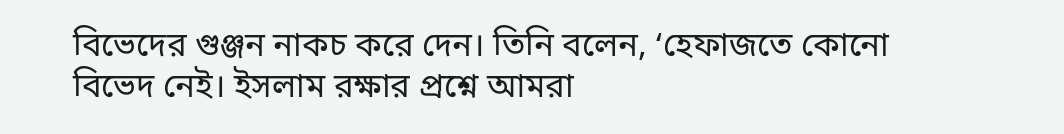বিভেদের গুঞ্জন নাকচ করে দেন। তিনি বলেন, ‘হেফাজতে কোনো বিভেদ নেই। ইসলাম রক্ষার প্রশ্নে আমরা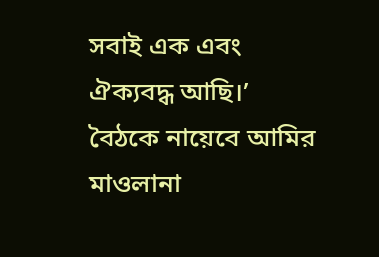সবাই এক এবং ঐক্যবদ্ধ আছি।’
বৈঠকে নায়েবে আমির মাওলানা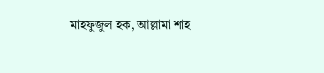মাহফুজুল হক, আল্লামা শাহ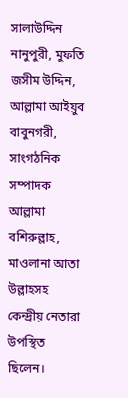সালাউদ্দিন নানুপুরী, মুফতি জসীম উদ্দিন, আল্লামা আইয়ুব বাবুনগরী, সাংগঠনিক সম্পাদক আল্লামা বশিরুল্লাহ, মাওলানা আতা উল্লাহসহ কেন্দ্রীয় নেতারা উপস্থিত ছিলেন।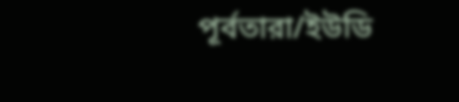পূর্বতারা/ইউডি